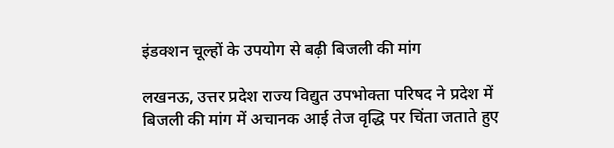इंडक्शन चूल्हों के उपयोग से बढ़ी बिजली की मांग

लखनऊ, उत्तर प्रदेश राज्य विद्युत उपभोक्ता परिषद ने प्रदेश में बिजली की मांग में अचानक आई तेज वृद्धि पर चिंता जताते हुए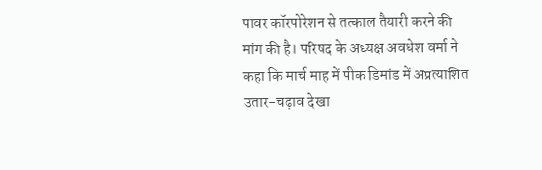पावर कॉरपोरेशन से तत्काल तैयारी करने की मांग की है। परिषद के अध्यक्ष अवधेश वर्मा ने कहा कि मार्च माह में पीक डिमांड में अप्रत्याशित उतार-चढ़ाव देखा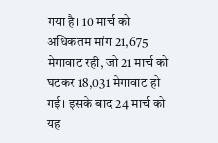गया है। 10 मार्च को अधिकतम मांग 21,675 मेगावाट रही, जो 21 मार्च को घटकर 18,031 मेगावाट हो गई। इसके बाद 24 मार्च को यह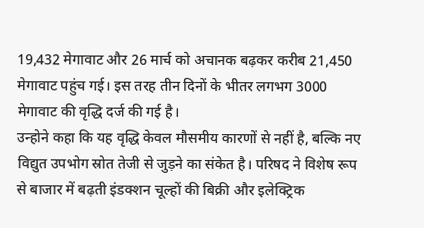19,432 मेगावाट और 26 मार्च को अचानक बढ़कर करीब 21,450 मेगावाट पहुंच गई। इस तरह तीन दिनों के भीतर लगभग 3000 मेगावाट की वृद्धि दर्ज की गई है।
उन्होने कहा कि यह वृद्धि केवल मौसमीय कारणों से नहीं है, बल्कि नए विद्युत उपभोग स्रोत तेजी से जुड़ने का संकेत है। परिषद ने विशेष रूप से बाजार में बढ़ती इंडक्शन चूल्हों की बिक्री और इलेक्ट्रिक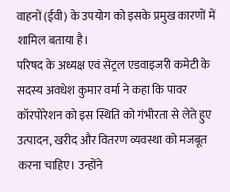वाहनों (ईवी) के उपयोग को इसके प्रमुख कारणों में शामिल बताया है।
परिषद के अध्यक्ष एवं सेंट्रल एडवाइजरी कमेटी के सदस्य अवधेश कुमार वर्मा ने कहा कि पावर कॉरपोरेशन को इस स्थिति को गंभीरता से लेते हुए उत्पादन, खरीद और वितरण व्यवस्था को मजबूत करना चाहिए। उन्होंने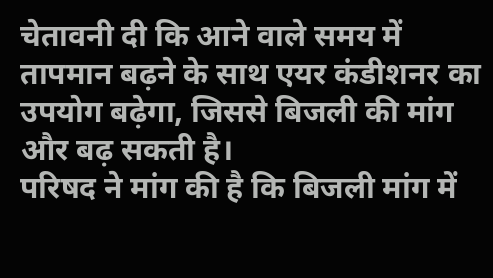चेतावनी दी कि आने वाले समय में तापमान बढ़ने के साथ एयर कंडीशनर का उपयोग बढ़ेगा, जिससे बिजली की मांग और बढ़ सकती है।
परिषद ने मांग की है कि बिजली मांग में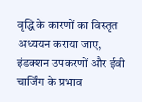वृद्धि के कारणों का विस्तृत अध्ययन कराया जाए, इंडक्शन उपकरणों और ईवी चार्जिंग के प्रभाव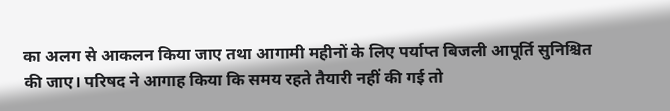का अलग से आकलन किया जाए तथा आगामी महीनों के लिए पर्याप्त बिजली आपूर्ति सुनिश्चित की जाए। परिषद ने आगाह किया कि समय रहते तैयारी नहीं की गई तो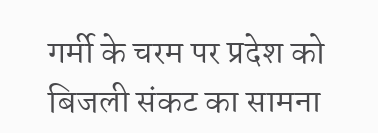गर्मी के चरम पर प्रदेश को बिजली संकट का सामना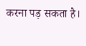करना पड़ सकता है।